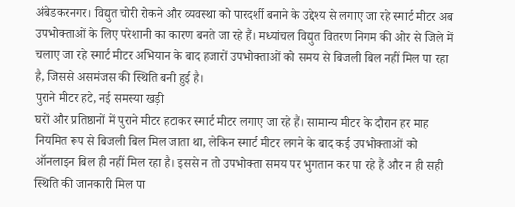अंबेडकरनगर। विद्युत चोरी रोकने और व्यवस्था को पारदर्शी बनाने के उद्देश्य से लगाए जा रहे स्मार्ट मीटर अब उपभोक्ताओं के लिए परेशानी का कारण बनते जा रहे हैं। मध्यांचल विद्युत वितरण निगम की ओर से जिले में चलाए जा रहे स्मार्ट मीटर अभियान के बाद हजारों उपभोक्ताओं को समय से बिजली बिल नहीं मिल पा रहा है, जिससे असमंजस की स्थिति बनी हुई है।
पुराने मीटर हटे, नई समस्या खड़ी
घरों और प्रतिष्ठानों में पुराने मीटर हटाकर स्मार्ट मीटर लगाए जा रहे हैं। सामान्य मीटर के दौरान हर माह नियमित रूप से बिजली बिल मिल जाता था, लेकिन स्मार्ट मीटर लगने के बाद कई उपभोक्ताओं को ऑनलाइन बिल ही नहीं मिल रहा है। इससे न तो उपभोक्ता समय पर भुगतान कर पा रहे हैं और न ही सही स्थिति की जानकारी मिल पा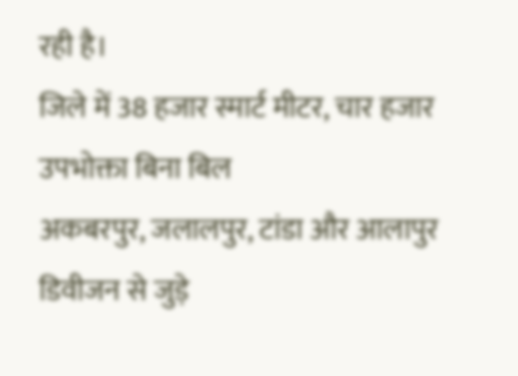रही है।
जिले में 38 हजार स्मार्ट मीटर, चार हजार उपभोक्ता बिना बिल
अकबरपुर, जलालपुर, टांडा और आलापुर डिवीजन से जुड़े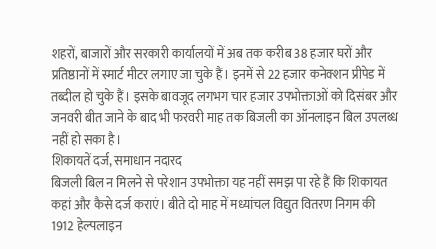शहरों, बाजारों और सरकारी कार्यालयों में अब तक करीब 38 हजार घरों और प्रतिष्ठानों में स्मार्ट मीटर लगाए जा चुके हैं। इनमें से 22 हजार कनेक्शन प्रीपेड में तब्दील हो चुके हैं। इसके बावजूद लगभग चार हजार उपभोक्ताओं को दिसंबर और जनवरी बीत जाने के बाद भी फरवरी माह तक बिजली का ऑनलाइन बिल उपलब्ध नहीं हो सका है।
शिकायतें दर्ज, समाधान नदारद
बिजली बिल न मिलने से परेशान उपभोक्ता यह नहीं समझ पा रहे हैं कि शिकायत कहां और कैसे दर्ज कराएं। बीते दो माह में मध्यांचल विद्युत वितरण निगम की 1912 हेल्पलाइन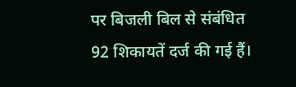पर बिजली बिल से संबंधित 92 शिकायतें दर्ज की गई हैं।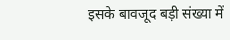इसके बावजूद बड़ी संख्या में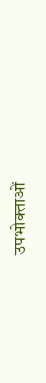उपभोक्ताओं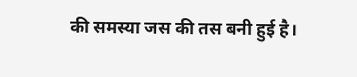की समस्या जस की तस बनी हुई है।